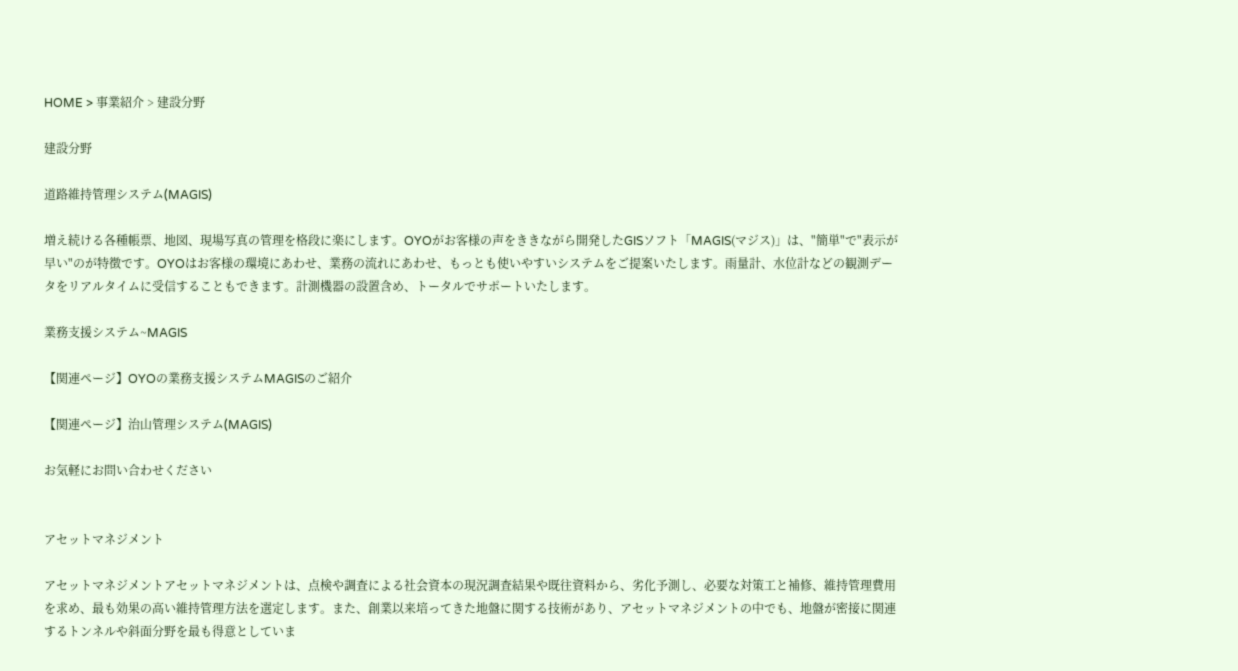HOME > 事業紹介 > 建設分野

建設分野

道路維持管理システム(MAGIS)

増え続ける各種帳票、地図、現場写真の管理を格段に楽にします。OYOがお客様の声をききながら開発したGISソフト「MAGIS(マジス)」は、"簡単"で"表示が早い"のが特徴です。OYOはお客様の環境にあわせ、業務の流れにあわせ、もっとも使いやすいシステムをご提案いたします。雨量計、水位計などの観測データをリアルタイムに受信することもできます。計測機器の設置含め、トータルでサポートいたします。

業務支援システム~MAGIS

【関連ページ】OYOの業務支援システムMAGISのご紹介

【関連ページ】治山管理システム(MAGIS)

お気軽にお問い合わせください


アセットマネジメント

アセットマネジメントアセットマネジメントは、点検や調査による社会資本の現況調査結果や既往資料から、劣化予測し、必要な対策工と補修、維持管理費用を求め、最も効果の高い維持管理方法を選定します。また、創業以来培ってきた地盤に関する技術があり、アセットマネジメントの中でも、地盤が密接に関連するトンネルや斜面分野を最も得意としていま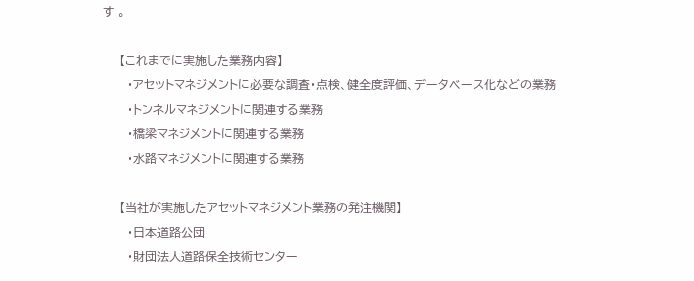す 。

    【これまでに実施した業務内容】
      ・アセットマネジメントに必要な調査・点検、健全度評価、データベース化などの業務
      ・トンネルマネジメントに関連する業務
      ・橋梁マネジメントに関連する業務
      ・水路マネジメントに関連する業務

    【当社が実施したアセットマネジメント業務の発注機関】
      ・日本道路公団
      ・財団法人道路保全技術センター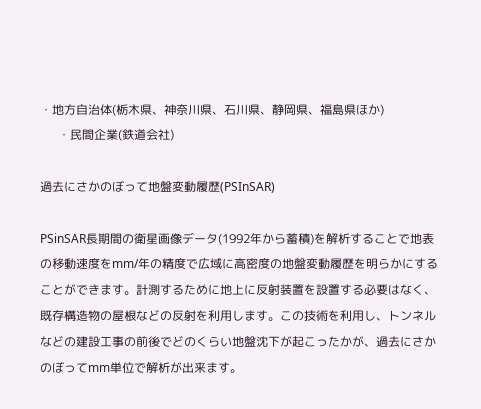・地方自治体(栃木県、神奈川県、石川県、静岡県、福島県ほか)
      ・民間企業(鉄道会社)

過去にさかのぼって地盤変動履歴(PSInSAR)

PSinSAR長期間の衛星画像データ(1992年から蓄積)を解析することで地表の移動速度をmm/年の精度で広域に高密度の地盤変動履歴を明らかにすることができます。計測するために地上に反射装置を設置する必要はなく、既存構造物の屋根などの反射を利用します。この技術を利用し、トンネルなどの建設工事の前後でどのくらい地盤沈下が起こったかが、過去にさかのぼってmm単位で解析が出来ます。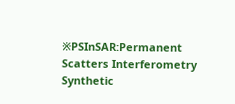※PSInSAR:Permanent Scatters Interferometry Synthetic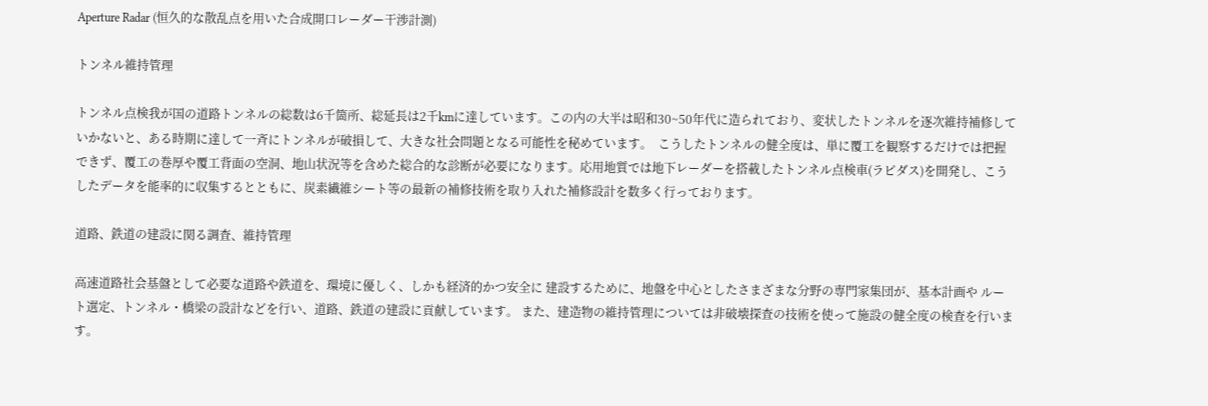Aperture Radar (恒久的な散乱点を用いた合成開口レーダー干渉計測)

トンネル維持管理

トンネル点検我が国の道路トンネルの総数は6千箇所、総延長は2千kmに達しています。この内の大半は昭和30~50年代に造られており、変状したトンネルを逐次維持補修していかないと、ある時期に達して一斉にトンネルが破損して、大きな社会問題となる可能性を秘めています。  こうしたトンネルの健全度は、単に覆工を観察するだけでは把握できず、覆工の巻厚や覆工背面の空洞、地山状況等を含めた総合的な診断が必要になります。応用地質では地下レーダーを搭載したトンネル点検車(ラピダス)を開発し、こうしたデータを能率的に収集するとともに、炭素繊維シート等の最新の補修技術を取り入れた補修設計を数多く行っております。

道路、鉄道の建設に関る調査、維持管理

高速道路社会基盤として必要な道路や鉄道を、環境に優しく、しかも経済的かつ安全に 建設するために、地盤を中心としたさまざまな分野の専門家集団が、基本計画や ルート選定、トンネル・橋梁の設計などを行い、道路、鉄道の建設に貢献しています。 また、建造物の維持管理については非破壊探査の技術を使って施設の健全度の検査を行います。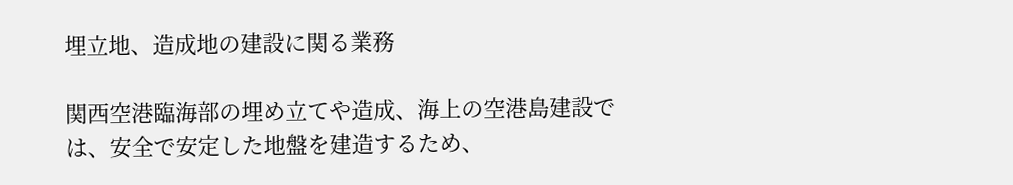埋立地、造成地の建設に関る業務

関西空港臨海部の埋め立てや造成、海上の空港島建設では、安全で安定した地盤を建造するため、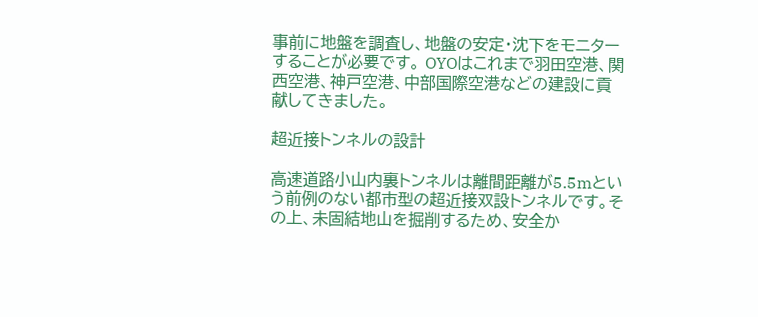事前に地盤を調査し、地盤の安定・沈下をモニターすることが必要です。 OYOはこれまで羽田空港、関西空港、神戸空港、中部国際空港などの建設に貢献してきました。

超近接トンネルの設計

高速道路小山内裏トンネルは離間距離が5.5mという前例のない都市型の超近接双設トンネルです。その上、未固結地山を掘削するため、安全か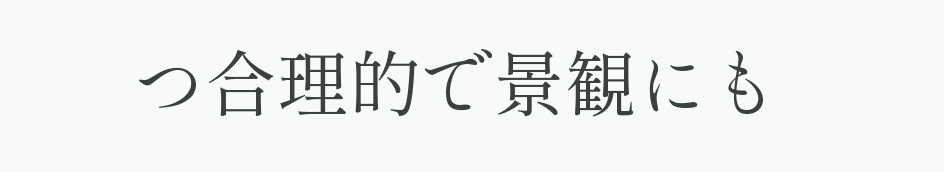つ合理的で景観にも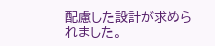配慮した設計が求められました。